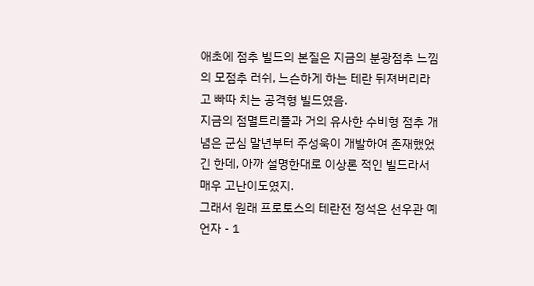애초에 점추 빌드의 본질은 지금의 분광점추 느낌의 모점추 러쉬, 느슨하게 하는 테란 뒤져버리라고 빠따 치는 공격형 빌드였음.
지금의 점멸트리플과 거의 유사한 수비형 점추 개념은 군심 말년부터 주성욱이 개발하여 존재했었긴 한데, 아까 설명한대로 이상론 적인 빌드라서 매우 고난이도였지.
그래서 원래 프로토스의 테란전 정석은 선우관 예언자 - 1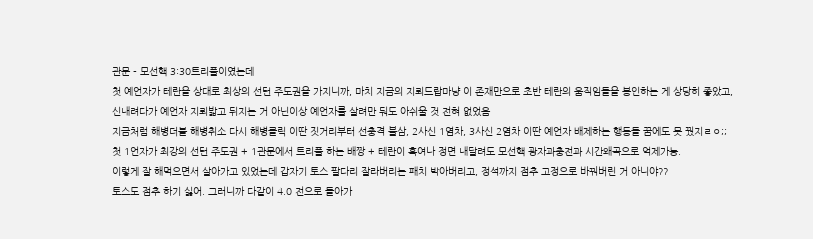관문 - 모선핵 3:30트리플이였는데
첫 예언자가 테란을 상대로 최상의 선턴 주도권을 가지니까, 마치 지금의 지뢰드랍마냥 이 존재만으로 초반 테란의 움직임들을 봉인하는 게 상당히 좋았고,
신내려다가 예언자 지뢰밟고 뒤지는 거 아닌이상 예언자를 살려만 둬도 아쉬울 것 전혀 없었음
지금처럼 해병더블 해병취소 다시 해병클릭 이딴 짓거리부터 선충격 불삼, 2사신 1염차, 3사신 2염차 이딴 예언자 배제하는 행동들 꿈에도 못 꿨지ㄹㅇ;;
첫 1언자가 최강의 선턴 주도권 + 1관문에서 트리플 하는 배짱 + 테란이 혹여나 정면 내달려도 모선핵 광자과충전과 시간왜곡으로 억제가능.
이렇게 잘 해먹으면서 살아가고 있었는데 갑자기 토스 팔다리 잘라버리는 패치 박아버리고, 정석까지 점추 고정으로 바꿔버린 거 아니야??
토스도 점추 하기 싫어. 그러니까 다같이 4.0 전으로 돌아가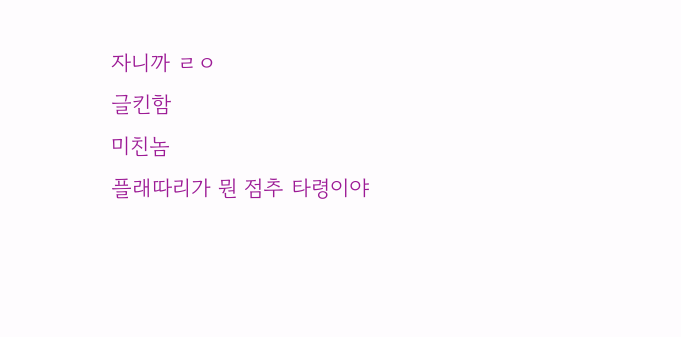자니까 ㄹㅇ
글킨함
미친놈
플래따리가 뭔 점추 타령이야